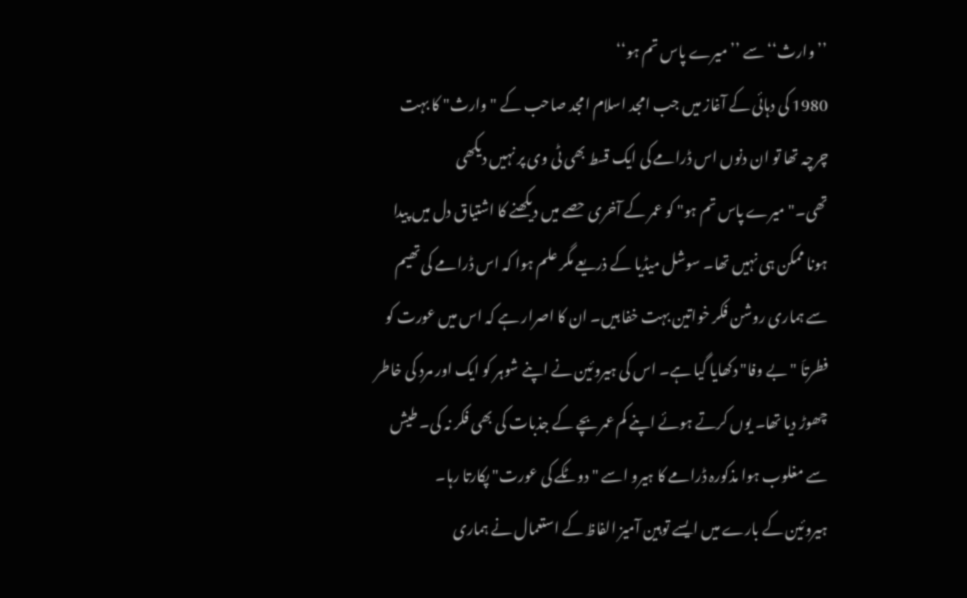’’وارث‘‘ سے ’’ میرے پاس تم ہو‘‘
1980 کی دہائی کے آغاز میں جب امجد اسلام امجد صاحب کے "وارث" کا بہت چرچہ تھا تو ان دنوں اس ڈرامے کی ایک قسط بھی ٹی وی پر نہیں دیکھی تھی۔"میرے پاس تم ہو" کو عمر کے آخری حصے میں دیکھنے کا اشتیاق دل میں پیدا ہونا ممکن ہی نہیں تھا۔ سوشل میڈیا کے ذریعے مگر علم ہوا کہ اس ڈرامے کی تھیم سے ہماری روشن فکر خواتین بہت خفا ہیں۔ ان کا اصرار ہے کہ اس میں عورت کو فطرتاَ "بے وفا" دکھایا گیا ہے۔ اس کی ہیروئین نے اپنے شوہر کو ایک اور مرد کی خاطر چھوڑ دیا تھا۔ یوں کرتے ہوئے اپنے کم عمر بچے کے جذبات کی بھی فکر نہ کی۔ طیش سے مغلوب ہوا مذکورہ ڈرامے کا ہیرو اسے "دوٹکے کی عورت" پکارتا رہا۔
ہیروئین کے بارے میں ایسے توہین آمیز الفاظ کے استعمال نے ہماری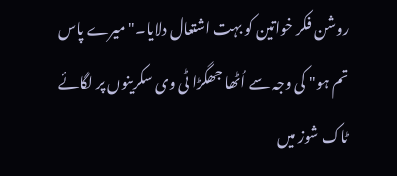روشن فکر خواتین کو بہت اشتعال دلایا۔"میرے پاس تم ہو" کی وجہ سے اُٹھا جھگڑا ٹی وی سکرینوں پر لگائے ٹاک شوز میں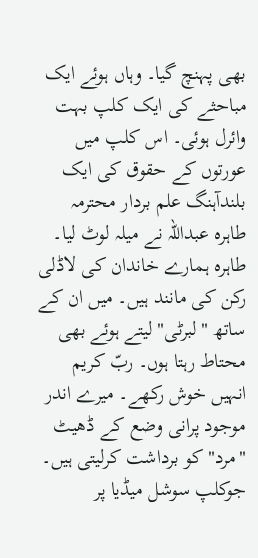بھی پہنچ گیا۔ وہاں ہوئے ایک مباحثے کی ایک کلپ بہت وائرل ہوئی۔ اس کلپ میں عورتوں کے حقوق کی ایک بلندآہنگ علم بردار محترمہ طاہرہ عبداللہ نے میلہ لوٹ لیا۔ طاہرہ ہمارے خاندان کی لاڈلی رکن کی مانند ہیں۔ میں ان کے ساتھ "لبرٹی" لیتے ہوئے بھی محتاط رہتا ہوں۔ ربّ کریم انہیں خوش رکھے۔ میرے اندر موجود پرانی وضع کے ڈھیٹ "مرد" کو برداشت کرلیتی ہیں۔
جوکلپ سوشل میڈیا پر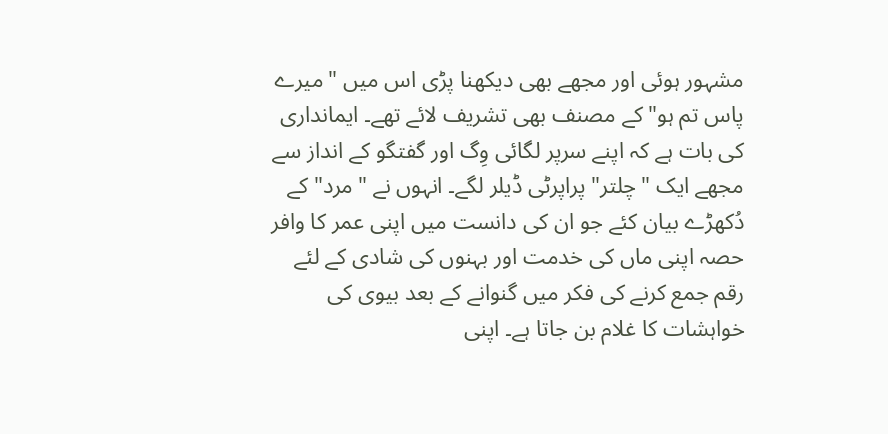مشہور ہوئی اور مجھے بھی دیکھنا پڑی اس میں "میرے پاس تم ہو" کے مصنف بھی تشریف لائے تھے۔ ایمانداری کی بات ہے کہ اپنے سرپر لگائی وِگ اور گفتگو کے انداز سے مجھے ایک "چلتر" پراپرٹی ڈیلر لگے۔ انہوں نے "مرد" کے دُکھڑے بیان کئے جو ان کی دانست میں اپنی عمر کا وافر حصہ اپنی ماں کی خدمت اور بہنوں کی شادی کے لئے رقم جمع کرنے کی فکر میں گنوانے کے بعد بیوی کی خواہشات کا غلام بن جاتا ہے۔ اپنی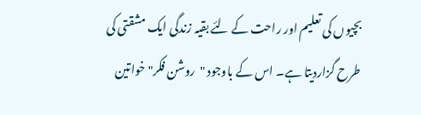بچیوں کی تعلیم اور راحت کے لئے بقیہ زندگی ایک مشقتی کی طرح گزاردیتا ہے۔ اس کے باوجود "روشن فکر" خواتین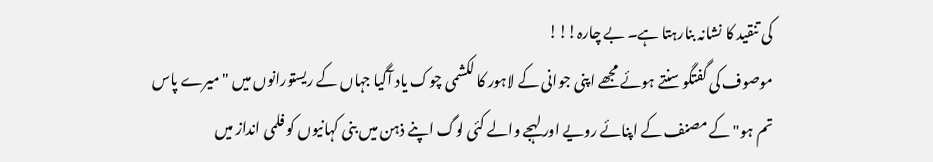کی تنقید کا نشانہ بنارہتا ہے۔ بے چارہ!!!
موصوف کی گفتگو سنتے ہوئے مجھے اپنی جوانی کے لاہور کا لکشمی چوک یاد آگیا جہاں کے ریستورانوں میں "میرے پاس تم ہو" کے مصنف کے اپنائے رویے اور لہجے والے کئی لوگ اپنے ذہن میں بنی کہانیوں کو فلمی انداز میں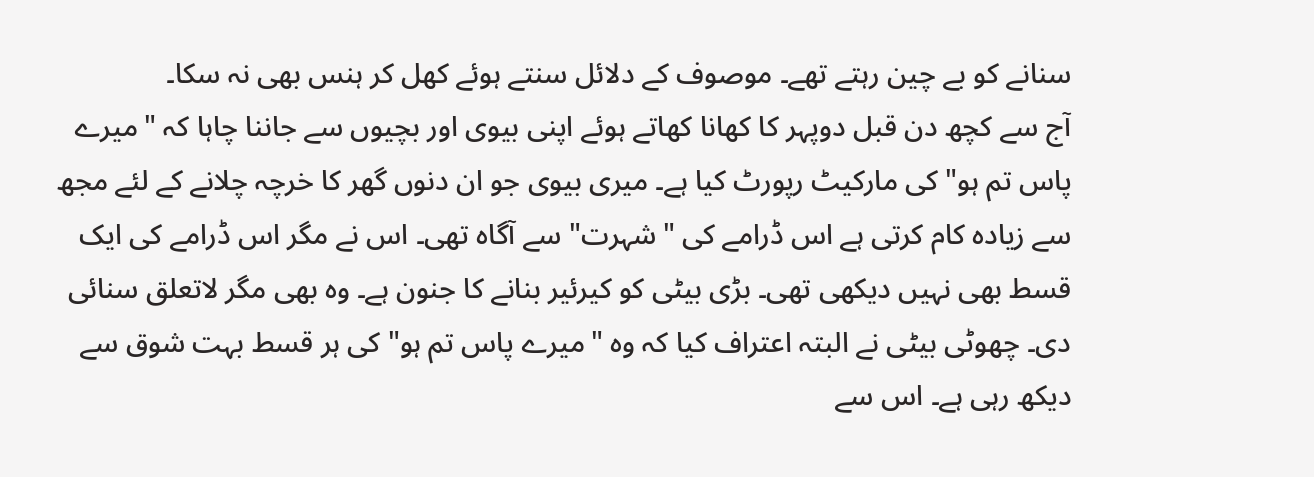سنانے کو بے چین رہتے تھے۔ موصوف کے دلائل سنتے ہوئے کھل کر ہنس بھی نہ سکا۔
آج سے کچھ دن قبل دوپہر کا کھانا کھاتے ہوئے اپنی بیوی اور بچیوں سے جاننا چاہا کہ "میرے پاس تم ہو" کی مارکیٹ رپورٹ کیا ہے۔ میری بیوی جو ان دنوں گھر کا خرچہ چلانے کے لئے مجھ سے زیادہ کام کرتی ہے اس ڈرامے کی "شہرت" سے آگاہ تھی۔ اس نے مگر اس ڈرامے کی ایک قسط بھی نہیں دیکھی تھی۔ بڑی بیٹی کو کیرئیر بنانے کا جنون ہے۔ وہ بھی مگر لاتعلق سنائی دی۔ چھوٹی بیٹی نے البتہ اعتراف کیا کہ وہ "میرے پاس تم ہو" کی ہر قسط بہت شوق سے دیکھ رہی ہے۔ اس سے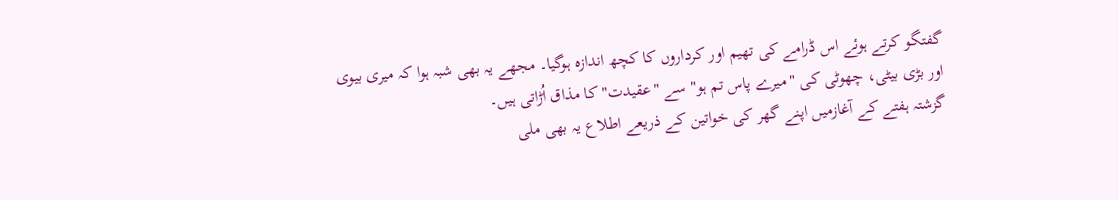گفتگو کرتے ہوئے اس ڈرامے کی تھیم اور کرداروں کا کچھ اندازہ ہوگیا۔ مجھے یہ بھی شبہ ہوا کہ میری بیوی اور بڑی بیٹی، چھوٹی کی "میرے پاس تم ہو" سے "عقیدت" کا مذاق اُڑاتی ہیں۔
گزشتہ ہفتے کے آغازمیں اپنے گھر کی خواتین کے ذریعے اطلاع یہ بھی ملی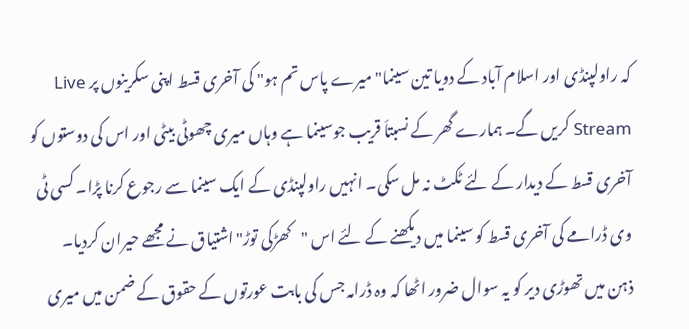کہ راولپنڈی اور اسلام آباد کے دویا تین سینما" میرے پاس تم ہو" کی آخری قسط اپنی سکرینوں پر Live Stream کریں گے۔ ہمارے گھر کے نسبتاَ قریب جوسینما ہے وہاں میری چھوٹی بیٹی اور اس کی دوستوں کو آخری قسط کے دیدار کے لئے ٹکٹ نہ مل سکی۔ انہیں راولپنڈی کے ایک سینما سے رجوع کرنا پڑا۔ کسی ٹی وی ڈرامے کی آخری قسط کو سینما میں دیکھنے کے لئے اس "کھڑکی توڑ"اشتیاق نے مجھے حیران کردیا۔
ذہن میں تھوڑی دیر کو یہ سوال ضرور اٹھا کہ وہ ڈرامہ جس کی بابت عورتوں کے حقوق کے ضمن میں میری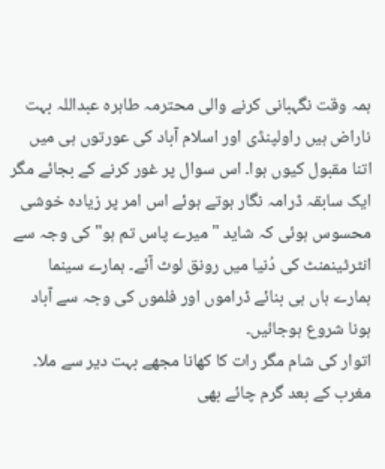ہمہ وقت نگہبانی کرنے والی محترمہ طاہرہ عبداللہ بہت ناراض ہیں راولپنڈی اور اسلام آباد کی عورتوں ہی میں اتنا مقبول کیوں ہوا۔ اس سوال پر غور کرنے کے بجائے مگر ایک سابقہ ڈرامہ نگار ہوتے ہوئے اس امر پر زیادہ خوشی محسوس ہوئی کہ شاید "میرے پاس تم ہو" کی وجہ سے انٹرٹینمنٹ کی دُنیا میں رونق لوٹ آئے۔ ہمارے سینما ہمارے ہاں ہی بنائے ڈراموں اور فلموں کی وجہ سے آباد ہونا شروع ہوجائیں۔
اتوار کی شام مگر رات کا کھانا مجھے بہت دیر سے ملا۔ مغرب کے بعد گرم چائے بھی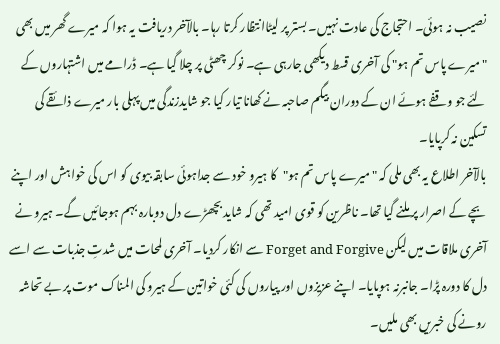نصیب نہ ہوئی۔ احتجاج کی عادت نہیں۔ بستر پر لیٹاانتظار کرتا رہا۔ بالآخر دریافت یہ ہوا کہ میرے گھر میں بھی "میرے پاس تم ہو" کی آخری قسط دیکھی جارہی ہے۔ نوکر چھٹی پر چلا گیا ہے۔ ڈرامے میں اشتہاروں کے لئے جو وقفے ہوئے ان کے دوران بیگم صاحبہ نے کھانا تیار کیا جو شایدزندگی میں پہلی بار میرے ذائقے کی تسکین نہ کرپایا۔
بالآخر اطلاع یہ بھی ملی کہ "میرے پاس تم ہو"کا ہیرو خود سے جداہوئی سابقہ بیوی کو اس کی خواہش اور اپنے بچے کے اصرار پر ملنے گیا تھا۔ ناظرین کو قوی امید تھی کہ شاید بچھڑے دل دوبارہ بہم ہوجائیں گے۔ ہیرو نے آخری ملاقات میں لیکن Forget and Forgive سے انکار کردیا۔ آخری لمحات میں شدتِ جذبات سے اسے دل کا دورہ پڑا۔ جانبرنہ ہوپایا۔ اپنے عزیزوں اور پیاروں کی کئی خواتین کے ہیرو کی المناک موت پر بے تحاشہ رونے کی خبریں بھی ملیں۔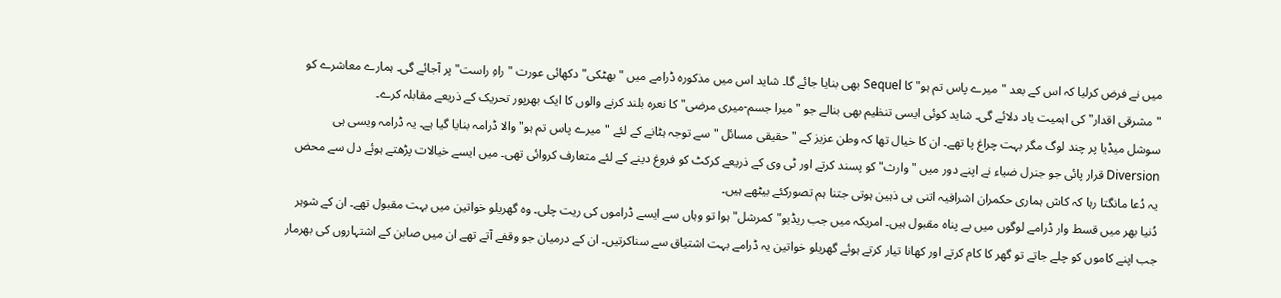میں نے فرض کرلیا کہ اس کے بعد "میرے پاس تم ہو" کا Sequel بھی بنایا جائے گا۔ شاید اس میں مذکورہ ڈرامے میں "بھٹکی" دکھائی عورت "راہِ راست" پر آجائے گی۔ ہمارے معاشرے کو "مشرقی اقدار" کی اہمیت یاد دلائے گی۔ شاید کوئی ایسی تنظیم بھی بنالے جو "میرا جسم-میری مرضی" کا نعرہ بلند کرنے والوں کا ایک بھرپور تحریک کے ذریعے مقابلہ کرے۔
سوشل میڈیا پر چند لوگ مگر بہت چراغ پا تھے۔ ان کا خیال تھا کہ وطن عزیز کے "حقیقی مسائل " سے توجہ ہٹانے کے لئے "میرے پاس تم ہو" والا ڈرامہ بنایا گیا ہے۔ یہ ڈرامہ ویسی ہی Diversion قرار پائی جو جنرل ضیاء نے اپنے دور میں "وارث" کو پسند کرتے اور ٹی وی کے ذریعے کرکٹ کو فروغ دینے کے لئے متعارف کروائی تھی۔ میں ایسے خیالات پڑھتے ہوئے دل سے محض یہ دُعا مانگتا رہا کہ کاش ہماری حکمران اشرافیہ اتنی ہی ذہین ہوتی جتنا ہم تصورکئے بیٹھے ہیں۔
دُنیا بھر میں قسط وار ڈرامے لوگوں میں بے پناہ مقبول ہیں۔ امریکہ میں جب ریڈیو"کمرشل" ہوا تو وہاں سے ایسے ڈراموں کی ریت چلی۔ وہ گھریلو خواتین میں بہت مقبول تھے۔ ان کے شوہر جب اپنے کاموں کو چلے جاتے تو گھر کا کام کرتے اور کھانا تیار کرتے ہوئے گھریلو خواتین یہ ڈرامے بہت اشتیاق سے سناکرتیں۔ ان کے درمیان جو وقفے آتے تھے ان میں صابن کے اشتہاروں کی بھرمار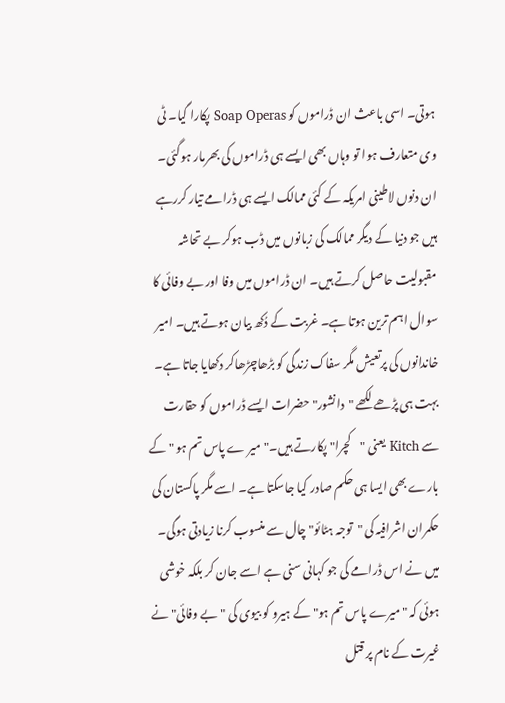ہوتی۔ اسی باعث ان ڈراموں کو Soap Operas پکارا گیا۔ ٹی وی متعارف ہوا تو وہاں بھی ایسے ہی ڈراموں کی بھرمار ہوگئی۔
ان دنوں لاطینی امریکہ کے کئی ممالک ایسے ہی ڈرامے تیار کررہے ہیں جو دنیا کے دیگر ممالک کی زبانوں میں ڈب ہوکر بے تحاشہ مقبولیت حاصل کرتے ہیں۔ ان ڈراموں میں وفا اور بے وفائی کا سوال اہم ترین ہوتا ہے۔ غربت کے دُکھ بیان ہوتے ہیں۔ امیر خاندانوں کی پرتعیش مگر سفاک زندگی کو بڑھاچڑھاکر دکھایا جاتا ہے۔
بہت ہی پڑھے لکھے "دانشور" حضرات ایسے ڈراموں کو حقارت سے Kitch یعنی "کچرا" پکارتے ہیں۔"میر ے پاس تم ہو " کے بارے بھی ایسا ہی حکم صادر کیا جاسکتا ہے۔ اسے مگر پاکستان کی حکمران اشرافیہ کی "توجہ ہٹائو" چال سے منسوب کرنا زیادتی ہوگی۔
میں نے اس ڈرامے کی جو کہانی سنی ہے اسے جان کر بلکہ خوشی ہوئی کہ "میرے پاس تم ہو" کے ہیرو کو بیوی کی "بے وفائی" نے غیرت کے نام پر قتل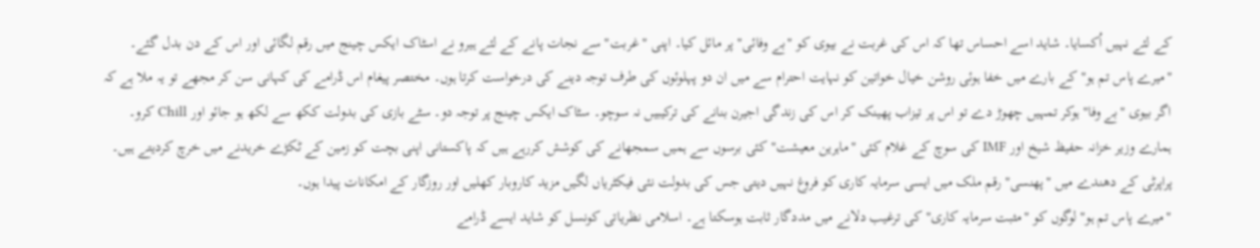کے لئے نہیں اُکسایا۔ شاید اسے احساس تھا کہ اس کی غربت نے بیوی کو "بے وفائی" پر مائل کیا۔ اپنی "غربت" سے نجات پانے کے لئے ہیرو نے اسٹاک ایکس چینج میں رقم لگائی اور اس کے دن بدل گئے۔
"میرے پاس تم ہو" کے بارے میں خفا ہوئی روشن خیال خواتین کو نہایت احترام سے میں ان دو پہلوئوں کی طرف توجہ دینے کی درخواست کرتا ہوں۔ مختصر پیغام اس ڈرامے کی کہانی سن کر مجھے تو یہ ملا ہے کہ اگر بیوی "بے وفا" ہوکر تمہیں چھوڑ دے تو اس پر تیزاب پھینک کر اس کی زندگی اجیرن بنانے کی ترکیبیں نہ سوچو۔ سٹاک ایکس چینج پر توجہ دو۔ سٹے بازی کی بدولت ککھ سے لکھ ہو جائو اور Chill کرو۔
ہمارے وزیر خزانہ حفیظ شیخ اور IMF کی سوچ کے غلام کئی "ماہرین معیشت" کئی برسوں سے ہمیں سمجھانے کی کوشش کررہے ہیں کہ پاکستانی اپنی بچت کو زمین کے ٹکڑے خریدنے میں خرچ کردیتے ہیں۔ پراپرٹی کے دھندے میں "پھنسی" رقم ملک میں ایسی سرمایہ کاری کو فروغ نہیں دیتی جس کی بدولت نئی فیکٹریاں لگیں مزید کاروبار کھلیں اور روزگار کے امکانات پیدا ہوں۔
"میرے پاس تم ہو"لوگوں کو "مثبت سرمایہ کاری" کی ترغیب دلانے میں مددگار ثابت ہوسکتا ہے۔ اسلامی نظریاتی کونسل کو شاید ایسے ڈرامے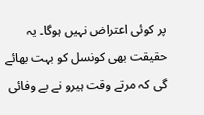پر کوئی اعتراض نہیں ہوگا۔ یہ حقیقت بھی کونسل کو بہت بھائے گی کہ مرتے وقت ہیرو نے بے وفائی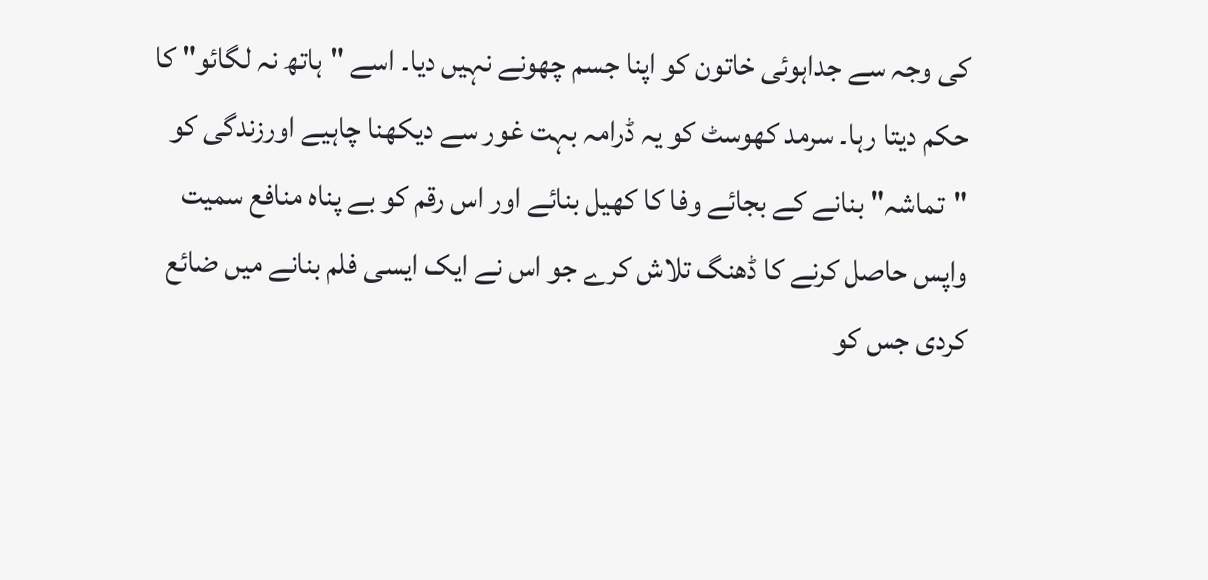کی وجہ سے جداہوئی خاتون کو اپنا جسم چھونے نہیں دیا۔ اسے "ہاتھ نہ لگائو" کا حکم دیتا رہا۔ سرمد کھوسٹ کو یہ ڈرامہ بہت غور سے دیکھنا چاہیے اورزندگی کو "تماشہ" بنانے کے بجائے وفا کا کھیل بنائے اور اس رقم کو بے پناہ منافع سمیت واپس حاصل کرنے کا ڈھنگ تلاش کرے جو اس نے ایک ایسی فلم بنانے میں ضائع کردی جس کو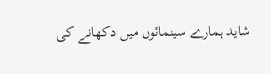شاید ہمارے سینمائوں میں دکھانے کی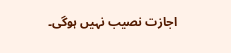اجازت نصیب نہیں ہوگی۔